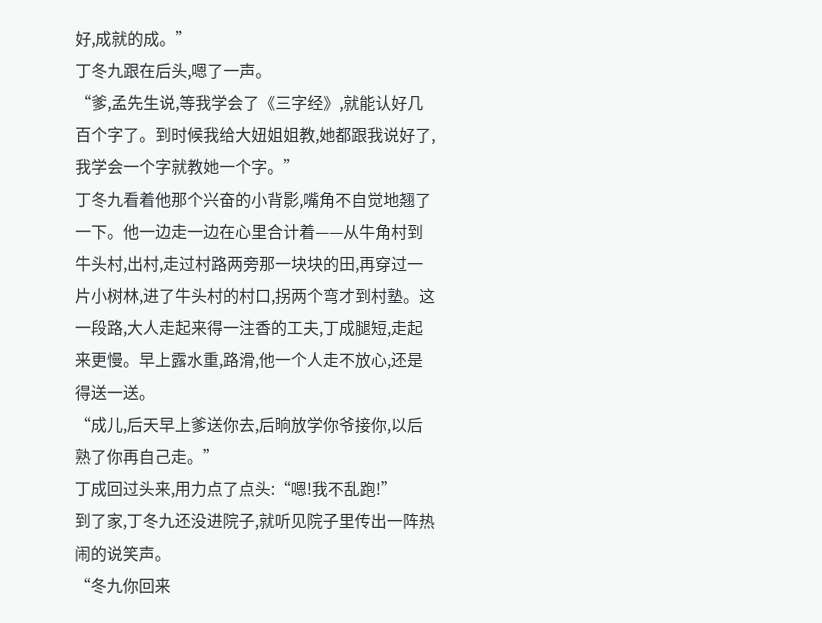好,成就的成。”
丁冬九跟在后头,嗯了一声。
“爹,孟先生说,等我学会了《三字经》,就能认好几百个字了。到时候我给大妞姐姐教,她都跟我说好了,我学会一个字就教她一个字。”
丁冬九看着他那个兴奋的小背影,嘴角不自觉地翘了一下。他一边走一边在心里合计着——从牛角村到牛头村,出村,走过村路两旁那一块块的田,再穿过一片小树林,进了牛头村的村口,拐两个弯才到村塾。这一段路,大人走起来得一注香的工夫,丁成腿短,走起来更慢。早上露水重,路滑,他一个人走不放心,还是得送一送。
“成儿,后天早上爹送你去,后晌放学你爷接你,以后熟了你再自己走。”
丁成回过头来,用力点了点头:“嗯!我不乱跑!”
到了家,丁冬九还没进院子,就听见院子里传出一阵热闹的说笑声。
“冬九你回来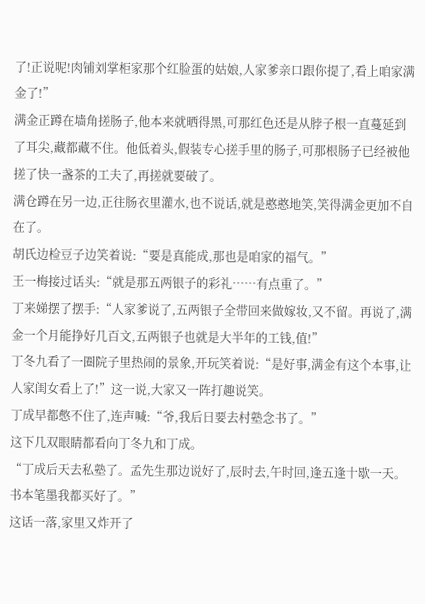了!正说呢!肉铺刘掌柜家那个红脸蛋的姑娘,人家爹亲口跟你提了,看上咱家满金了!”
满金正蹲在墙角搓肠子,他本来就晒得黑,可那红色还是从脖子根一直蔓延到了耳尖,藏都藏不住。他低着头,假装专心搓手里的肠子,可那根肠子已经被他搓了快一盏茶的工夫了,再搓就要破了。
满仓蹲在另一边,正往肠衣里灌水,也不说话,就是憨憨地笑,笑得满金更加不自在了。
胡氏边检豆子边笑着说:“要是真能成,那也是咱家的福气。”
王一梅接过话头:“就是那五两银子的彩礼……有点重了。”
丁来娣摆了摆手:“人家爹说了,五两银子全带回来做嫁妆,又不留。再说了,满金一个月能挣好几百文,五两银子也就是大半年的工钱,值!”
丁冬九看了一圈院子里热闹的景象,开玩笑着说:“是好事,满金有这个本事,让人家闺女看上了!”这一说,大家又一阵打趣说笑。
丁成早都憋不住了,连声喊:“爷,我后日要去村塾念书了。”
这下几双眼睛都看向丁冬九和丁成。
“丁成后天去私塾了。孟先生那边说好了,辰时去,午时回,逢五逢十歇一天。书本笔墨我都买好了。”
这话一落,家里又炸开了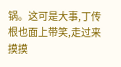锅。这可是大事,丁传根也面上带笑,走过来摸摸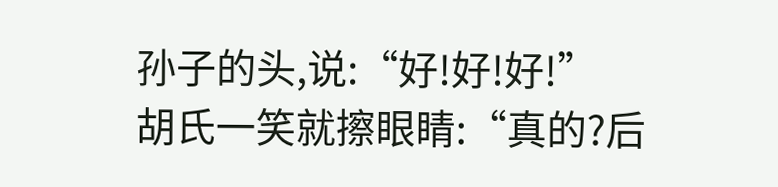孙子的头,说:“好!好!好!”
胡氏一笑就擦眼睛:“真的?后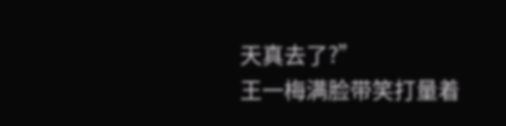天真去了?”
王一梅满脸带笑打量着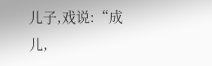儿子,戏说:“成儿,